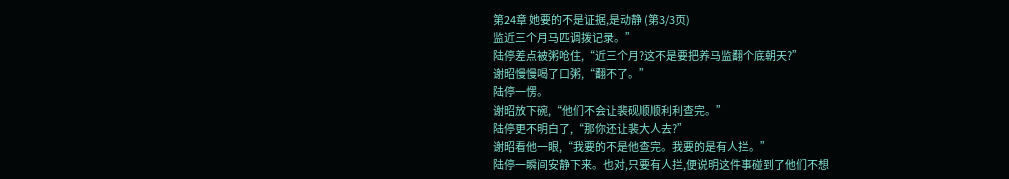第24章 她要的不是证据,是动静 (第3/3页)
监近三个月马匹调拨记录。”
陆停差点被粥呛住,“近三个月?这不是要把养马监翻个底朝天?”
谢昭慢慢喝了口粥,“翻不了。”
陆停一愣。
谢昭放下碗,“他们不会让裴砚顺顺利利查完。”
陆停更不明白了,“那你还让裴大人去?”
谢昭看他一眼,“我要的不是他查完。我要的是有人拦。”
陆停一瞬间安静下来。也对,只要有人拦,便说明这件事碰到了他们不想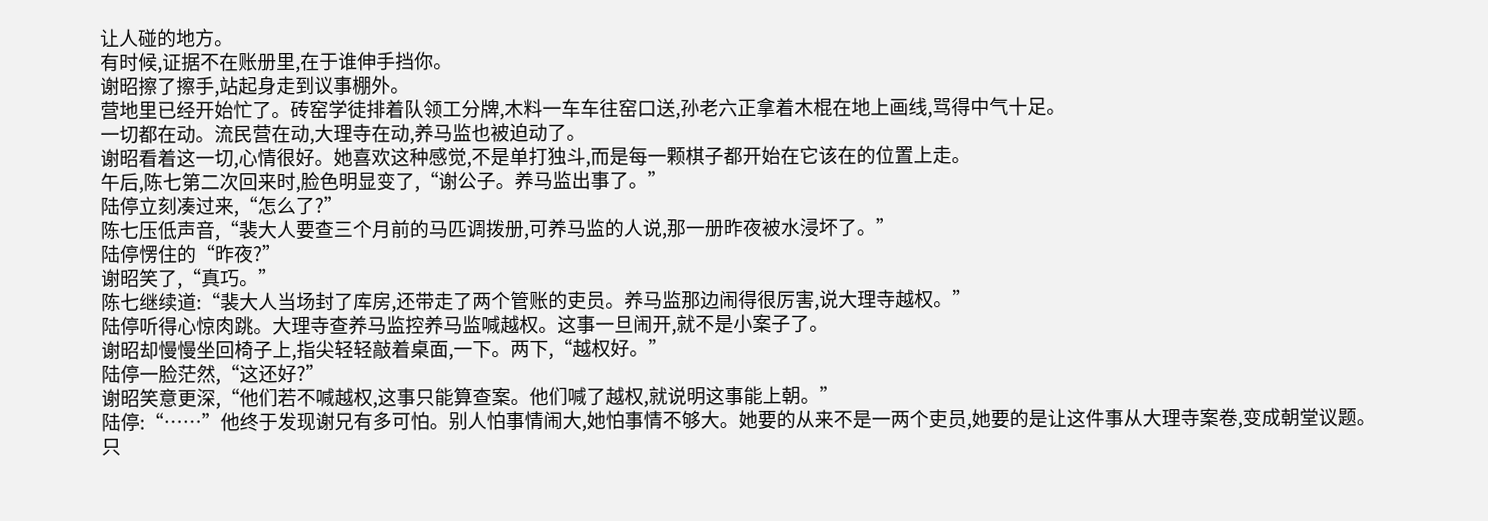让人碰的地方。
有时候,证据不在账册里,在于谁伸手挡你。
谢昭擦了擦手,站起身走到议事棚外。
营地里已经开始忙了。砖窑学徒排着队领工分牌,木料一车车往窑口送,孙老六正拿着木棍在地上画线,骂得中气十足。
一切都在动。流民营在动,大理寺在动,养马监也被迫动了。
谢昭看着这一切,心情很好。她喜欢这种感觉,不是单打独斗,而是每一颗棋子都开始在它该在的位置上走。
午后,陈七第二次回来时,脸色明显变了,“谢公子。养马监出事了。”
陆停立刻凑过来,“怎么了?”
陈七压低声音,“裴大人要查三个月前的马匹调拨册,可养马监的人说,那一册昨夜被水浸坏了。”
陆停愣住的“昨夜?”
谢昭笑了,“真巧。”
陈七继续道:“裴大人当场封了库房,还带走了两个管账的吏员。养马监那边闹得很厉害,说大理寺越权。”
陆停听得心惊肉跳。大理寺查养马监控养马监喊越权。这事一旦闹开,就不是小案子了。
谢昭却慢慢坐回椅子上,指尖轻轻敲着桌面,一下。两下,“越权好。”
陆停一脸茫然,“这还好?”
谢昭笑意更深,“他们若不喊越权,这事只能算查案。他们喊了越权,就说明这事能上朝。”
陆停:“……”他终于发现谢兄有多可怕。别人怕事情闹大,她怕事情不够大。她要的从来不是一两个吏员,她要的是让这件事从大理寺案卷,变成朝堂议题。
只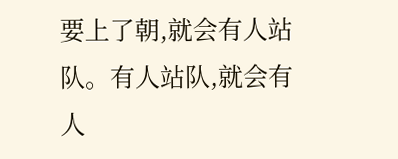要上了朝,就会有人站队。有人站队,就会有人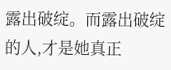露出破绽。而露出破绽的人,才是她真正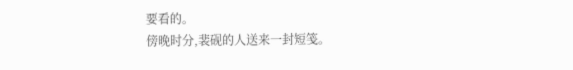要看的。
傍晚时分,裴砚的人送来一封短笺。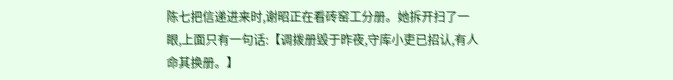陈七把信递进来时,谢昭正在看砖窑工分册。她拆开扫了一眼,上面只有一句话:【调拨册毁于昨夜,守库小吏已招认,有人命其换册。】